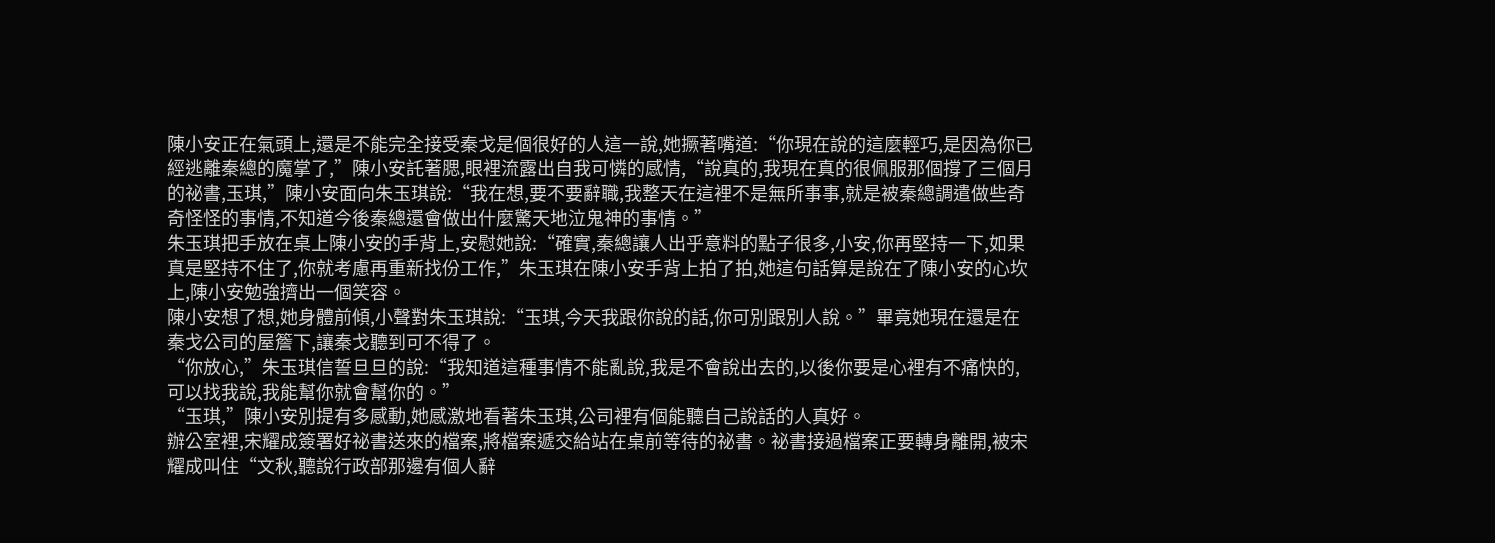陳小安正在氣頭上,還是不能完全接受秦戈是個很好的人這一說,她撅著嘴道:“你現在說的這麼輕巧,是因為你已經逃離秦總的魔掌了,”陳小安託著腮,眼裡流露出自我可憐的感情,“說真的,我現在真的很佩服那個撐了三個月的祕書,玉琪,”陳小安面向朱玉琪說:“我在想,要不要辭職,我整天在這裡不是無所事事,就是被秦總調遣做些奇奇怪怪的事情,不知道今後秦總還會做出什麼驚天地泣鬼神的事情。”
朱玉琪把手放在桌上陳小安的手背上,安慰她說:“確實,秦總讓人出乎意料的點子很多,小安,你再堅持一下,如果真是堅持不住了,你就考慮再重新找份工作,”朱玉琪在陳小安手背上拍了拍,她這句話算是說在了陳小安的心坎上,陳小安勉強擠出一個笑容。
陳小安想了想,她身體前傾,小聲對朱玉琪說:“玉琪,今天我跟你說的話,你可別跟別人說。”畢竟她現在還是在秦戈公司的屋簷下,讓秦戈聽到可不得了。
“你放心,”朱玉琪信誓旦旦的說:“我知道這種事情不能亂說,我是不會說出去的,以後你要是心裡有不痛快的,可以找我說,我能幫你就會幫你的。”
“玉琪,”陳小安別提有多感動,她感激地看著朱玉琪,公司裡有個能聽自己說話的人真好。
辦公室裡,宋耀成簽署好祕書送來的檔案,將檔案遞交給站在桌前等待的祕書。祕書接過檔案正要轉身離開,被宋耀成叫住“文秋,聽說行政部那邊有個人辭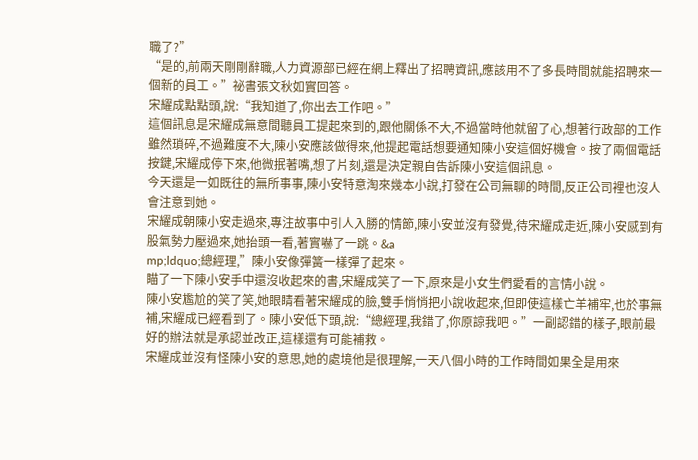職了?”
“是的,前兩天剛剛辭職,人力資源部已經在網上釋出了招聘資訊,應該用不了多長時間就能招聘來一個新的員工。”祕書張文秋如實回答。
宋耀成點點頭,說:“我知道了,你出去工作吧。”
這個訊息是宋耀成無意間聽員工提起來到的,跟他關係不大,不過當時他就留了心,想著行政部的工作雖然瑣碎,不過難度不大,陳小安應該做得來,他提起電話想要通知陳小安這個好機會。按了兩個電話按鍵,宋耀成停下來,他微抿著嘴,想了片刻,還是決定親自告訴陳小安這個訊息。
今天還是一如既往的無所事事,陳小安特意淘來幾本小說,打發在公司無聊的時間,反正公司裡也沒人會注意到她。
宋耀成朝陳小安走過來,專注故事中引人入勝的情節,陳小安並沒有發覺,待宋耀成走近,陳小安感到有股氣勢力壓過來,她抬頭一看,著實嚇了一跳。&a
mp;ldquo;總經理,”陳小安像彈簧一樣彈了起來。
瞄了一下陳小安手中還沒收起來的書,宋耀成笑了一下,原來是小女生們愛看的言情小說。
陳小安尷尬的笑了笑,她眼睛看著宋耀成的臉,雙手悄悄把小說收起來,但即使這樣亡羊補牢,也於事無補,宋耀成已經看到了。陳小安低下頭,說:“總經理,我錯了,你原諒我吧。”一副認錯的樣子,眼前最好的辦法就是承認並改正,這樣還有可能補救。
宋耀成並沒有怪陳小安的意思,她的處境他是很理解,一天八個小時的工作時間如果全是用來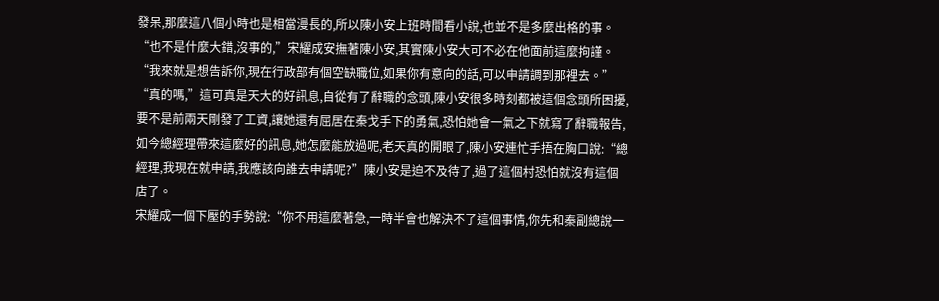發呆,那麼這八個小時也是相當漫長的,所以陳小安上班時間看小說,也並不是多麼出格的事。“也不是什麼大錯,沒事的,”宋耀成安撫著陳小安,其實陳小安大可不必在他面前這麼拘謹。“我來就是想告訴你,現在行政部有個空缺職位,如果你有意向的話,可以申請調到那裡去。”
“真的嗎,”這可真是天大的好訊息,自從有了辭職的念頭,陳小安很多時刻都被這個念頭所困擾,要不是前兩天剛發了工資,讓她還有屈居在秦戈手下的勇氣,恐怕她會一氣之下就寫了辭職報告,如今總經理帶來這麼好的訊息,她怎麼能放過呢,老天真的開眼了,陳小安連忙手捂在胸口說:“總經理,我現在就申請,我應該向誰去申請呢?”陳小安是迫不及待了,過了這個村恐怕就沒有這個店了。
宋耀成一個下壓的手勢說:“你不用這麼著急,一時半會也解決不了這個事情,你先和秦副總說一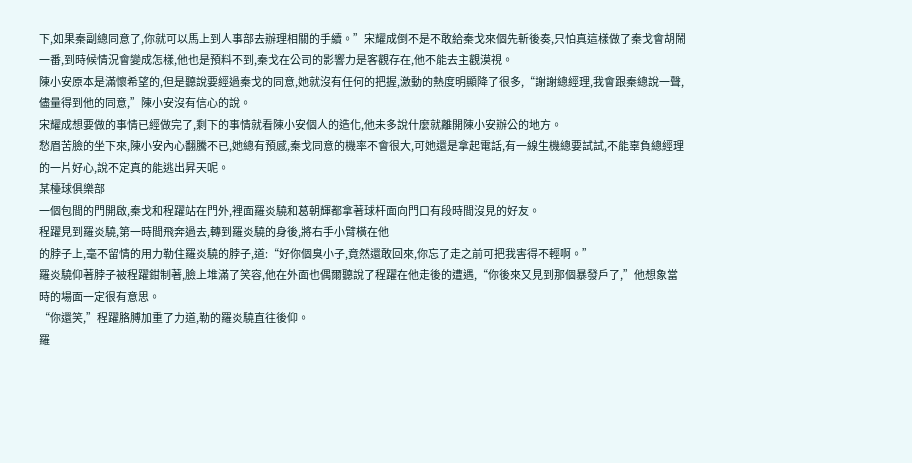下,如果秦副總同意了,你就可以馬上到人事部去辦理相關的手續。”宋耀成倒不是不敢給秦戈來個先斬後奏,只怕真這樣做了秦戈會胡鬧一番,到時候情況會變成怎樣,他也是預料不到,秦戈在公司的影響力是客觀存在,他不能去主觀漠視。
陳小安原本是滿懷希望的,但是聽說要經過秦戈的同意,她就沒有任何的把握,激動的熱度明顯降了很多,“謝謝總經理,我會跟秦總說一聲,儘量得到他的同意,”陳小安沒有信心的說。
宋耀成想要做的事情已經做完了,剩下的事情就看陳小安個人的造化,他未多說什麼就離開陳小安辦公的地方。
愁眉苦臉的坐下來,陳小安內心翻騰不已,她總有預感,秦戈同意的機率不會很大,可她還是拿起電話,有一線生機總要試試,不能辜負總經理的一片好心,說不定真的能逃出昇天呢。
某檯球俱樂部
一個包間的門開啟,秦戈和程躍站在門外,裡面羅炎驍和葛朝輝都拿著球杆面向門口有段時間沒見的好友。
程躍見到羅炎驍,第一時間飛奔過去,轉到羅炎驍的身後,將右手小臂橫在他
的脖子上,毫不留情的用力勒住羅炎驍的脖子,道:“好你個臭小子,竟然還敢回來,你忘了走之前可把我害得不輕啊。”
羅炎驍仰著脖子被程躍鉗制著,臉上堆滿了笑容,他在外面也偶爾聽說了程躍在他走後的遭遇,“你後來又見到那個暴發戶了,”他想象當時的場面一定很有意思。
“你還笑,”程躍胳膊加重了力道,勒的羅炎驍直往後仰。
羅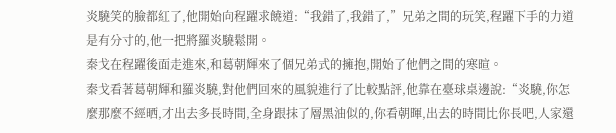炎驍笑的臉都紅了,他開始向程躍求饒道:“我錯了,我錯了,”兄弟之間的玩笑,程躍下手的力道是有分寸的,他一把將羅炎驍鬆開。
秦戈在程躍後面走進來,和葛朝輝來了個兄弟式的擁抱,開始了他們之間的寒暄。
秦戈看著葛朝輝和羅炎驍,對他們回來的風貌進行了比較點評,他靠在臺球桌邊說:“炎驍,你怎麼那麼不經晒,才出去多長時間,全身跟抹了層黑油似的,你看朝暉,出去的時間比你長吧,人家還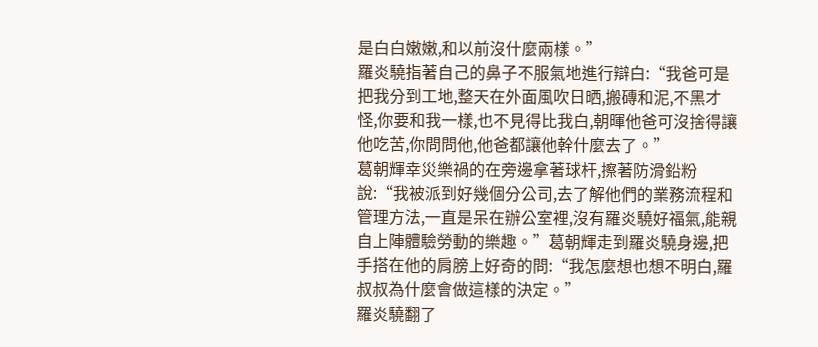是白白嫩嫩,和以前沒什麼兩樣。”
羅炎驍指著自己的鼻子不服氣地進行辯白:“我爸可是把我分到工地,整天在外面風吹日晒,搬磚和泥,不黑才怪,你要和我一樣,也不見得比我白,朝暉他爸可沒捨得讓他吃苦,你問問他,他爸都讓他幹什麼去了。”
葛朝輝幸災樂禍的在旁邊拿著球杆,擦著防滑鉛粉說:“我被派到好幾個分公司,去了解他們的業務流程和管理方法,一直是呆在辦公室裡,沒有羅炎驍好福氣,能親自上陣體驗勞動的樂趣。”葛朝輝走到羅炎驍身邊,把手搭在他的肩膀上好奇的問:“我怎麼想也想不明白,羅叔叔為什麼會做這樣的決定。”
羅炎驍翻了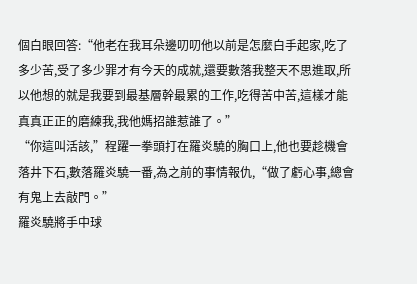個白眼回答:“他老在我耳朵邊叨叨他以前是怎麼白手起家,吃了多少苦,受了多少罪才有今天的成就,還要數落我整天不思進取,所以他想的就是我要到最基層幹最累的工作,吃得苦中苦,這樣才能真真正正的磨練我,我他媽招誰惹誰了。”
“你這叫活該,”程躍一拳頭打在羅炎驍的胸口上,他也要趁機會落井下石,數落羅炎驍一番,為之前的事情報仇,“做了虧心事,總會有鬼上去敲門。”
羅炎驍將手中球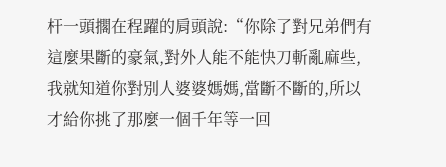杆一頭擱在程躍的肩頭說:“你除了對兄弟們有這麼果斷的豪氣,對外人能不能快刀斬亂麻些,我就知道你對別人婆婆媽媽,當斷不斷的,所以才給你挑了那麼一個千年等一回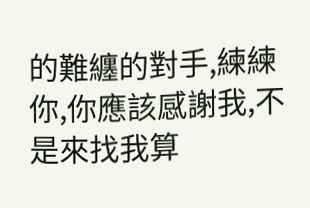的難纏的對手,練練你,你應該感謝我,不是來找我算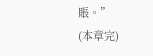賬。”
(本章完)